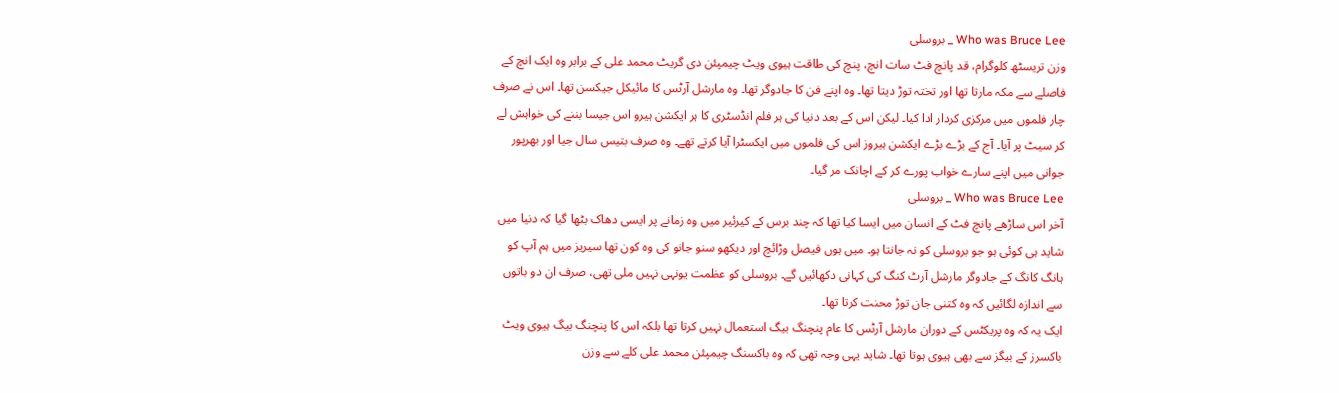Who was Bruce Lee _ بروسلی
وزن تریسٹھ کلوگرام، قد پانچ فٹ سات انچ، پنچ کی طاقت ہیوی ویٹ چیمپئن دی گریٹ محمد علی کے برابر وہ ایک انچ کے فاصلے سے مکہ مارتا تھا اور تختہ توڑ دیتا تھا۔ وہ اپنے فن کا جادوگر تھا۔ وہ مارشل آرٹس کا مائیکل جیکسن تھا۔ اس نے صرف چار فلموں میں مرکزی کردار ادا کیا۔ لیکن اس کے بعد دنیا کی ہر فلم انڈسٹری کا ہر ایکشن ہیرو اس جیسا بننے کی خواہش لے کر سیٹ پر آیا۔ آج کے بڑے بڑے ایکشن ہیروز اس کی فلموں میں ایکسٹرا آیا کرتے تھے۔ وہ صرف بتیس سال جیا اور بھرپور جوانی میں اپنے سارے خواب پورے کر کے اچانک مر گیا۔
Who was Bruce Lee _ بروسلی
آخر اس ساڑھے پانچ فٹ کے انسان میں ایسا کیا تھا کہ چند برس کے کیرئیر میں وہ زمانے پر ایسی دھاک بٹھا گیا کہ دنیا میں شاید ہی کوئی ہو جو بروسلی کو نہ جانتا ہو۔ میں ہوں فیصل وڑائچ اور دیکھو سنو جانو کی وہ کون تھا سیریز میں ہم آپ کو ہانگ کانگ کے جادوگر مارشل آرٹ کنگ کی کہانی دکھائیں گے۔ بروسلی کو عظمت یونہی نہیں ملی تھی، صرف ان دو باتوں سے اندازہ لگائیں کہ وہ کتنی جان توڑ محنت کرتا تھا۔
ایک یہ کہ وہ پریکٹس کے دوران مارشل آرٹس کا عام پنچنگ بیگ استعمال نہیں کرتا تھا بلکہ اس کا پنچنگ بیگ ہیوی ویٹ باکسرز کے بیگز سے بھی ہیوی ہوتا تھا۔ شاید یہی وجہ تھی کہ وہ باکسنگ چیمپئن محمد علی کلے سے وزن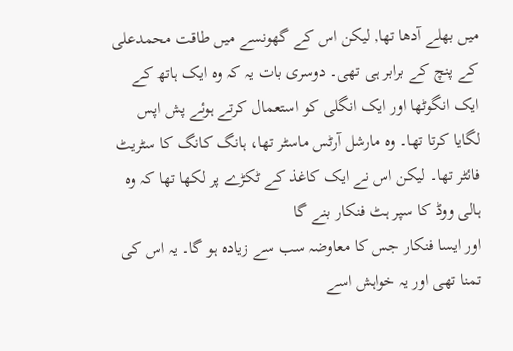میں بھلے آدھا تھا, لیکن اس کے گھونسے میں طاقت محمدعلی کے پنچ کے برابر ہی تھی۔ دوسری بات یہ کہ وہ ایک ہاتھ کے ایک انگوٹھا اور ایک انگلی کو استعمال کرتے ہوئے پش اپس لگایا کرتا تھا۔ وہ مارشل آرٹس ماسٹر تھا، ہانگ کانگ کا سٹریٹ فائٹر تھا۔ لیکن اس نے ایک کاغذ کے ٹکڑے پر لکھا تھا کہ وہ ہالی ووڈ کا سپر ہٹ فنکار بنے گا
اور ایسا فنکار جس کا معاوضہ سب سے زیادہ ہو گا۔ یہ اس کی تمنا تھی اور یہ خواہش اسے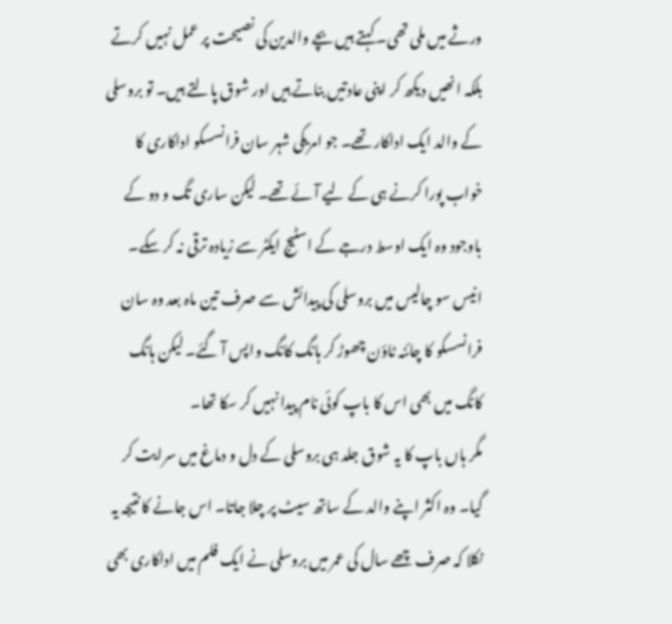ورثے میں ملی تھی۔ کہتے ہیں بچے والدین کی نصیحت پر عمل نہیں کرتے بلکہ انھیں دیکھ کر اپنی عادتیں بناتے ہیں اور شوق پالتے ہیں۔ تو بروسلی کے والد ایک اداکار تھے۔ جو امریکی شہر سان فرانسسکو اداکاری کا خواب پورا کرنے ہی کے لیے آئے تھے۔ لیکن ساری تگ و دو کے باوجود وہ ایک اوسط درجے کے اسٹیج ایکٹر سے زیادہ ترقی نہ کر سکے۔ انیس سو چالیس میں بروسلی کی پیدائش سے صرف تین ماہ بعد وہ سان فرانسسکو کا چائنہ ٹاؤن چھوڑ کر ہانگ کانگ واپس آ گئے۔ لیکن ہانگ کانگ میں بھی اس کا باپ کوئی نام پیدا نہیں کر سکا تھا۔
مگر ہاں باپ کا یہ شوق جلد ہی بروسلی کے دل و دماغ میں سرایت کر گیا۔ وہ اکثر اپنے والد کے ساتھ سیٹ پر چلا جاتا۔ اس جانے کا نتیجہ یہ نکلا کہ صرف چھے سال کی عمر میں بروسلی نے ایک فلم میں اداکاری بھی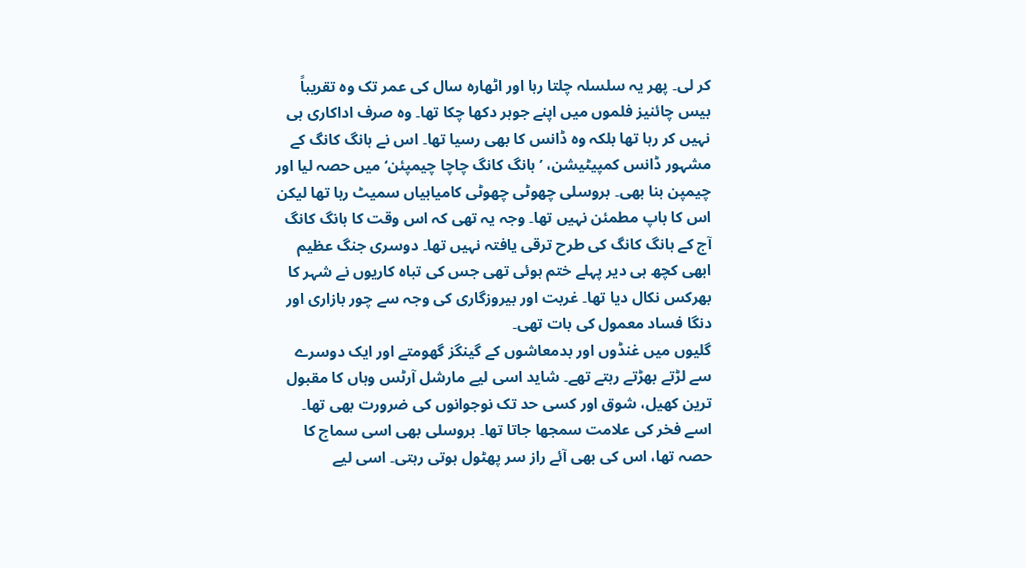کر لی۔ پھر یہ سلسلہ چلتا رہا اور اٹھارہ سال کی عمر تک وہ تقریباً بیس چائنیز فلموں میں اپنے جوہر دکھا چکا تھا۔ وہ صرف اداکاری ہی نہیں کر رہا تھا بلکہ وہ ڈانس کا بھی رسیا تھا۔ اس نے ہانگ کانگ کے مشہور ڈانس کمپیٹیشن، ’ہانگ کانگ چاچا چیمپئن‘ میں حصہ لیا اور چیمپن بنا بھی۔ بروسلی چھوٹی چھوٹی کامیابیاں سمیٹ رہا تھا لیکن اس کا باپ مطمئن نہیں تھا۔ وجہ یہ تھی کہ اس وقت کا ہانگ کانگ آج کے ہانگ کانگ کی طرح ترقی یافتہ نہیں تھا۔ دوسری جنگ عظیم ابھی کچھ ہی دیر پہلے ختم ہوئی تھی جس کی تباہ کاریوں نے شہر کا بھرکس نکال دیا تھا۔ غربت اور بیروزگاری کی وجہ سے چور بازاری اور دنگا فساد معمول کی بات تھی۔
گلیوں میں غنڈوں اور بدمعاشوں کے گینگز گھومتے اور ایک دوسرے سے لڑتے بھڑتے رہتے تھے۔ شاید اسی لیے مارشل آرٹس وہاں کا مقبول ترین کھیل، شوق اور کسی حد تک نوجوانوں کی ضرورت بھی تھا۔ اسے فخر کی علامت سمجھا جاتا تھا۔ بروسلی بھی اسی سماج کا حصہ تھا، اس کی بھی آئے راز سر پھٹول ہوتی رہتی۔ اسی لیے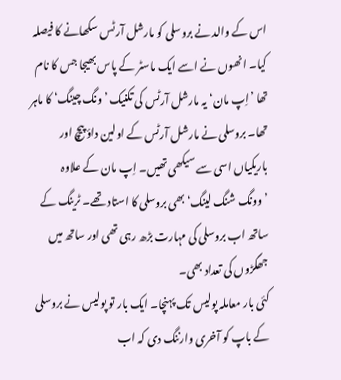اس کے والد نے بروسلی کو مارشل آرٹس سکھانے کا فیصلہ کیا۔ انھوں نے اسے ایک ماسٹر کے پاس بھیجا جس کا نام تھا ’اِپ مان‘ یہ مارشل آرٹس کی تکنیک ’ونگ چینگ‘ کا ماہر تھا۔ بروسلی نے مارشل آرٹس کے اولین داؤ پیچ اور باریکیاں اسی سے سیکھی تھیں۔ اِپ مان کے علاوہ ’وونگ شنگ لینگ‘ بھی بروسلی کا استاد تھے۔ ٹرینگ کے ساتھ اب بروسلی کی مہارت بڑھ رہی تھی اور ساتھ میں جھگڑوں کی تعداد بھی۔
کئی بار معاملہ پولیس تک پہنچا۔ ایک بار تو پولیس نے بروسلی کے باپ کو آخری وارننگ دی کہ اب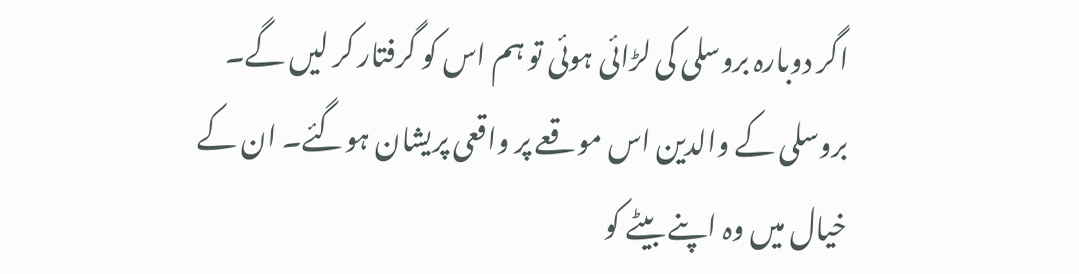اگر دوبارہ بروسلی کی لڑائی ہوئی تو ہم اس کو گرفتار کر لیں گے۔ بروسلی کے والدین اس موقعے پر واقعی پریشان ہوگئے۔ ان کے خیال میں وہ اپنے بیٹے کو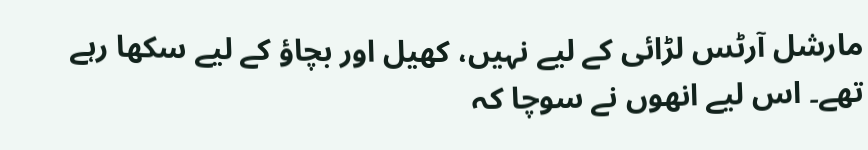مارشل آرٹس لڑائی کے لیے نہیں، کھیل اور بچاؤ کے لیے سکھا رہے تھے۔ اس لیے انھوں نے سوچا کہ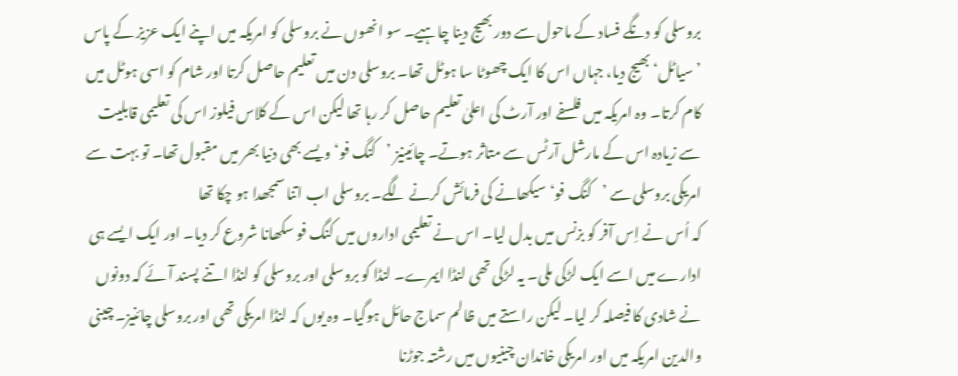بروسلی کو دنگے فساد کے ماحول سے دور بھیج دینا چاہیے۔ سو انھوں نے بروسلی کو امریکہ میں اپنے ایک عزیز کے پاس ’سیاٹل‘ بھیج دیا، جہاں اس کا ایک چھوٹا سا ہوٹل تھا۔ بروسلی دن میں تعلیم حاصل کرتا اور شام کو اسی ہوٹل میں کام کرتا۔ وہ امریکہ میں فلسفے اور آرٹ کی اعلیٰ تعلیم حاصل کر رہا تھا لیکن اس کے کلاس فیلوز اس کی تعلیمی قابلیت سے زیادہ اس کے مارشل آرٹس سے متاثر ہوتے۔ چائینیز ’کنگ فو‘ ویسے بھی دنیا بھر میں مقبول تھا۔ تو بہت سے امریکی بروسلی سے ’کنگ فو‘ سیکھانے کی فرمائش کرنے لگے۔ بروسلی اب اتنا سمجھدا ہو چکا تھا
کہ اُس نے اِس آفر کو بزنس میں بدل لیا۔ اس نے تعلیمی اداروں میں کنگ فو سکھانا شروع کر دیا۔ اور ایک ایسے ہی ادارے میں اسے ایک لڑکی ملی۔ یہ لڑکی تھی لنڈا ایمرے۔ لنڈا کو بروسلی اور بروسلی کو لنڈا اتنے پسند آئے کہ دونوں نے شادی کا فیصلہ کر لیا۔ لیکن راستے میں ظالم سماج حائل ہوگیا۔ وہ یوں کہ لنڈا امریکی تھی اور بروسلی چائنیز۔ چینی والدین امریکہ میں اور امریکی خاندان چینیوں میں رشتہ جوڑنا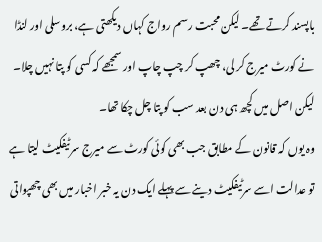باپسند کرتے تھے۔ لیکن محبت رسم رواج کہاں دیکھتی ہے، بروسلی اور لنڈا نے کورٹ میرج کر لی، چھپ کر چپ چاپ اور سمجھے کہ کسی کو پتا نہیں چلا۔ لیکن اصل میں کچھ ہی دن بعد سب کو پتا چل چکا تھا۔
وہ یوں کہ قانون کے مطابق جب بھی کوئی کورٹ سے میرج سرٹیفکیٹ لیتا ہے تو عدالت اسے سرٹیفکیٹ دینے سے پہلے ایک دن یہ خبر اخبار میں بھی چھپواتی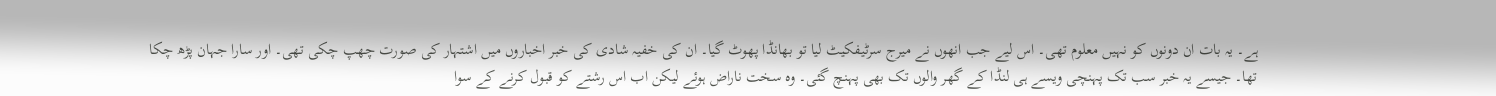ہے۔ یہ بات ان دونوں کو نہیں معلوم تھی۔ اس لیے جب انھوں نے میرج سرٹیفکیٹ لیا تو بھانڈا پھوٹ گیا۔ ان کی خفیہ شادی کی خبر اخباروں میں اشتہار کی صورت چھپ چکی تھی۔ اور سارا جہان پڑھ چکا تھا۔ جیسے یہ خبر سب تک پہنچی ویسے ہی لنڈا کے گھر والوں تک بھی پہنچ گئی۔ وہ سخت ناراض ہوئے لیکن اب اس رشتے کو قبول کرنے کے سوا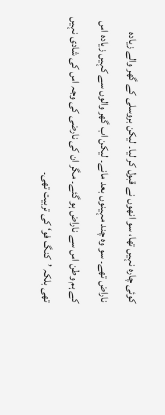کوئی چارہ نہیں تھا، سو انھوں نے قبول کر لیا۔ لیکن بروسلی کے گھر والے زیادہ ناراض تھے۔ سو وہ چند مہینوں بعد مانے۔ لیکن اب گھر والوں سے کہیں زیادہ اس کے ہم وطن اس سے ناراض ہو گئے۔ مگر ان کی نارضی کی وجہ اس کی شادی نہیں تھی بلکہ ’کنگ فو‘ کی تربیت تھی۔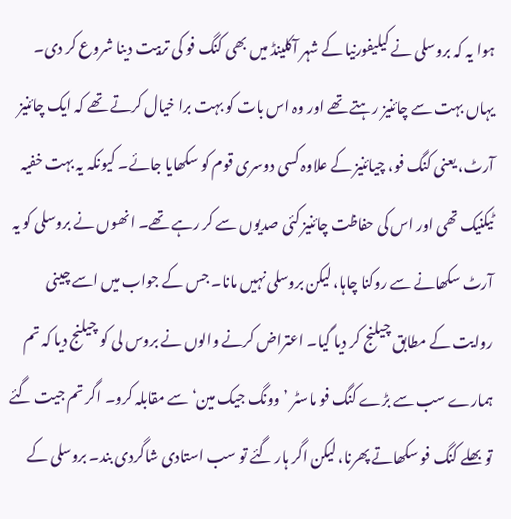ہوا یہ کہ بروسلی نے کیلیفورنیا کے شہر آکلینڈ میں بھی کنگ فو کی تربیت دینا شروع کر دی۔ یہاں بہت سے چائنیز رہتے تھے اور وہ اس بات کو بہت برا خیال کرتے تھے کہ ایک چائنیز آرٹ، یعنی کنگ فو، چیائنیز کے علاوہ کسی دوسری قوم کو سکھایا جائے۔ کیونکہ یہ بہت خفیہ ٹیکنیک تھی اور اس کی حفاظت چائنیز کئی صدیوں سے کر رہے تھے۔ انھوں نے بروسلی کو یہ آرٹ سکھانے سے روکنا چاہا، لیکن بروسلی نہیں مانا۔ جس کے جواب میں اسے چینی روایت کے مطابق چیلنج کر دیا گیا۔ اعتراض کرنے والوں نے بروس لی کو چیلنج دیا کہ تم ہمارے سب سے بڑے کنگ فو ماسٹر ’وونگ جیک مین‘ سے مقابلہ کرو۔ اگر تم جیت گئے تو بھلے کنگ فو سکھاتے پھرنا، لیکن اگر ہار گئے تو سب استادی شاگردی بند۔ بروسلی کے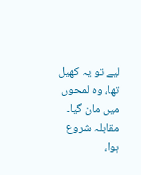لیے تو یہ کھیل تھا، وہ لمحوں میں مان گیا۔ مقابلہ شروع ہوا،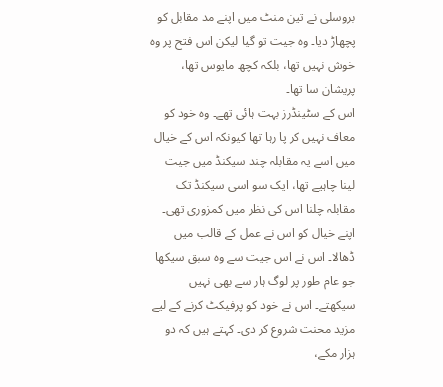بروسلی نے تین منٹ میں اپنے مد مقابل کو پچھاڑ دیا۔ وہ جیت تو گیا لیکن اس فتح پر وہ خوش نہیں تھا، بلکہ کچھ مایوس تھا، پریشان سا تھا۔
اس کے سٹینڈرز بہت ہائی تھے۔ وہ خود کو معاف نہیں کر پا رہا تھا کیونکہ اس کے خیال میں اسے یہ مقابلہ چند سیکنڈ میں جیت لینا چاہیے تھا، ایک سو اسی سیکنڈ تک مقابلہ چلنا اس کی نظر میں کمزوری تھی۔ اپنے خیال کو اس نے عمل کے قالب میں ڈھالا۔ اس نے اس جیت سے وہ سبق سیکھا جو عام طور پر لوگ ہار سے بھی نہیں سیکھتے۔ اس نے خود کو پرفیکٹ کرنے کے لیے مزید محنت شروع کر دی۔ کہتے ہیں کہ دو ہزار مکے،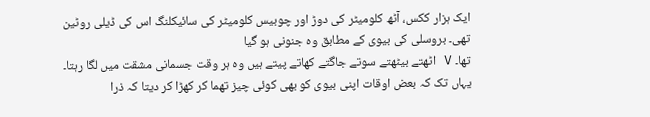ایک ہزار ککس، آٹھ کلومیٹر کی دوڑ اور چوبیس کلومیٹر کی سائیکلنگ اس کی ڈیلی روٹین تھی۔ بروسلی کی بیوی کے مطابق وہ جنونی ہو گیا
تھا۔ V اٹھتے بیٹھتے سوتے جاگتے کھاتے پیتے ہیں وہ ہر وقت جسمانی مشقت میں لگا رہتا۔ یہاں تک کہ بعض اوقات اپنی بیوی کو بھی کوئی چیز تھما کر کھڑا کر دیتا کہ ذرا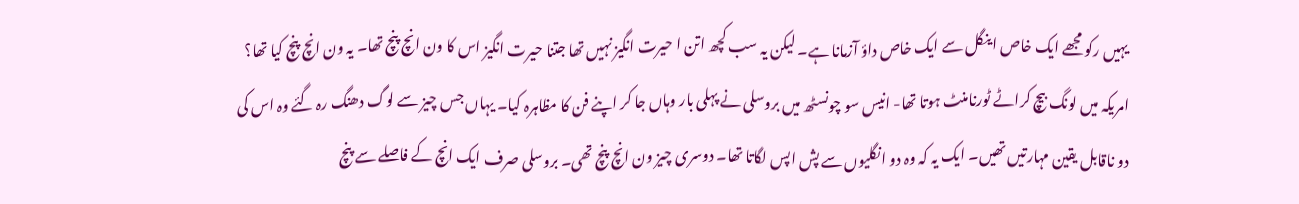یہیں رکو مجھے ایک خاص اینگل سے ایک خاص داؤ آزمانا ہے۔ لیکن یہ سب کچھ اتن ا حیرت انگیز نہیں تھا جتنا حیرت انگیز اس کا ون انچ پنچ تھا۔ یہ ون انچ پنچ کیا تھا؟ امریکہ میں لونگ بیچ کراٹے ٹورنامنٹ ہوتا تھا- انیس سو چونسٹھ میں بروسلی نے پہلی بار وہاں جا کر اپنے فن کا مظاہرہ کیا۔ یہاں جس چیز سے لوگ دھنگ رہ گئے وہ اس کی دو ناقابل یقین مہارتیں تھیں۔ ایک یہ کہ وہ دو انگلیوں سے پش اپس لگاتا تھا۔ دوسری چیز ون انچ پنچ تھی۔ بروسلی صرف ایک انچ کے فاصلے سے پنچ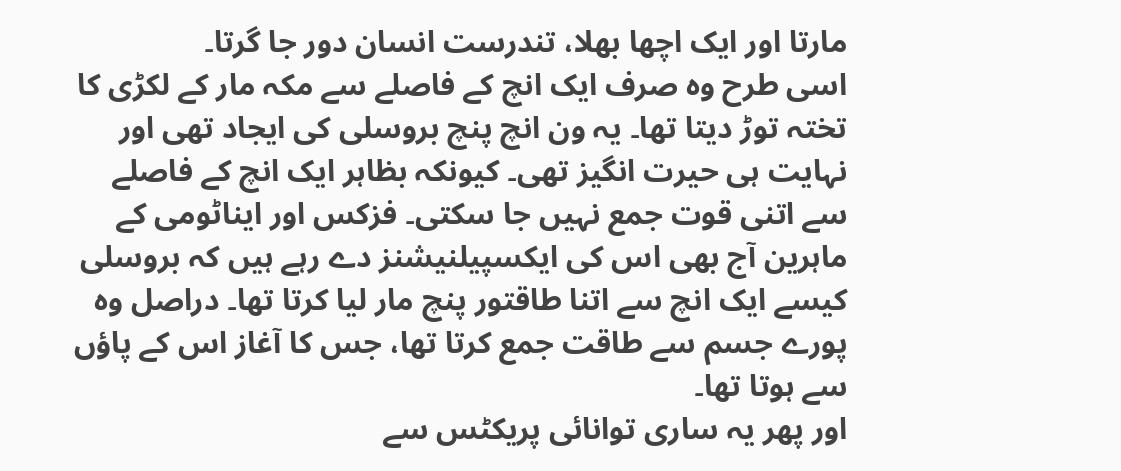مارتا اور ایک اچھا بھلا، تندرست انسان دور جا گرتا۔
اسی طرح وہ صرف ایک انچ کے فاصلے سے مکہ مار کے لکڑی کا تختہ توڑ دیتا تھا۔ یہ ون انچ پنچ بروسلی کی ایجاد تھی اور نہایت ہی حیرت انگیز تھی۔ کیونکہ بظاہر ایک انچ کے فاصلے سے اتنی قوت جمع نہیں جا سکتی۔ فزکس اور ایناٹومی کے ماہرین آج بھی اس کی ایکسپیلنیشنز دے رہے ہیں کہ بروسلی کیسے ایک انچ سے اتنا طاقتور پنچ مار لیا کرتا تھا۔ دراصل وہ پورے جسم سے طاقت جمع کرتا تھا، جس کا آغاز اس کے پاؤں سے ہوتا تھا۔
اور پھر یہ ساری توانائی پریکٹس سے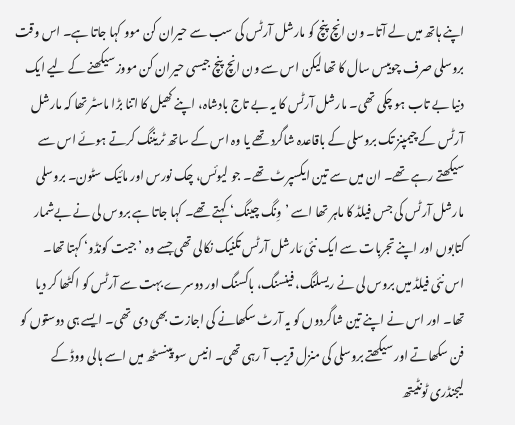اپنے ہاتھ میں لے آتا۔ ون انچ پنچ کو مارشل آرٹس کی سب سے حیران کن موو کہا جاتا ہے۔ اس وقت بروسلی صرف چوبیس سال کا تھا لیکن اس سے ون انچ پنچ جیسی حیران کن مووز سیکھنے کے لیے ایک دنیا بے تاب ہو چکی تھی۔ مارشل آرٹس کا یہ بے تاج بادشاہ، اپنے کھیل کا اتنا بڑا ماسٹر تھا کہ مارشل آرٹس کے چیمپنز تک بروسلی کے باقاعدہ شاگرد تھے یا وہ اس کے ساتھ ٹریننگ کرتے ہوئے اس سے سیکھتے رہے تھے۔ ان میں سے تین ایکسپرٹ تھے۔ جو لیوئس، چک نورس اور مائیک سٹون۔ بروسلی مارشل آرٹس کی جس فیلڈ کا ماہر تھا اسے ’وِنگ چینگ‘ کہتے تھے۔ کہا جاتا ہے بروس لی نے بےشمار کتابوں اور اپنے تجربات سے ایک نئی مَارشل آرٹس تکنیک نکالی تھی جسے وہ ’جیت کونڈو‘ کہتا تھا۔
اس نئی فیلڈ میں بروس لی نے ریسلنگ، فینسنگ، باکسنگ اور دوسرے بہت سے آرٹس کو اکٹھا کر دیا تھا۔ اور اس نے اپنے تین شاگردوں کو یہ آرٹ سکھانے کی اجازت بھی دی تھی۔ ایسے ہی دوستوں کو فن سکھاتے اور سیکھتے بروسلی کی منزل قریب آ رہی تھی۔ انیس سو پینسٹھ میں اسے ہالی ووڈ کے لیجنڈری ٹونٹیتھ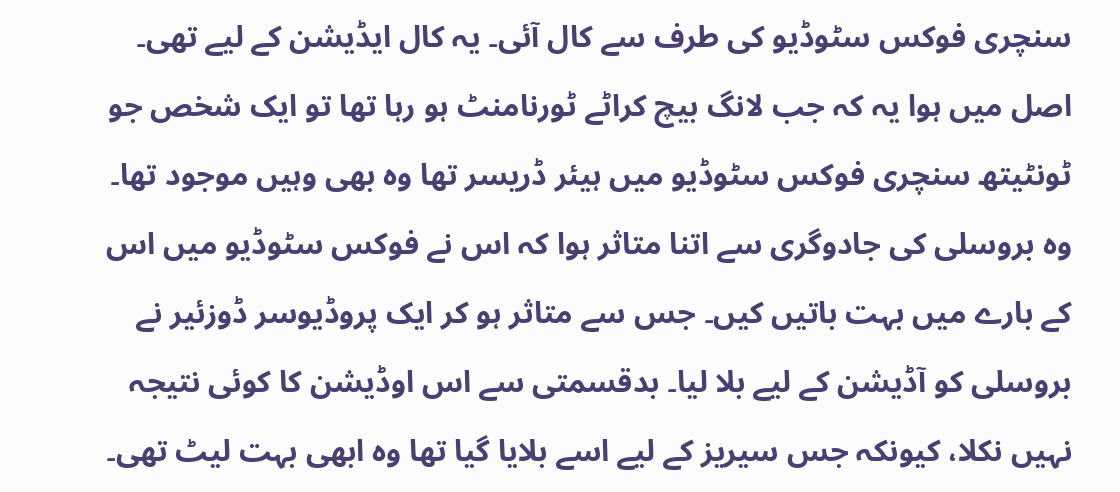سنچری فوکس سٹوڈیو کی طرف سے کال آئی۔ یہ کال ایڈیشن کے لیے تھی۔ اصل میں ہوا یہ کہ جب لانگ بیچ کراٹے ٹورنامنٹ ہو رہا تھا تو ایک شخص جو ٹونٹیتھ سنچری فوکس سٹوڈیو میں ہیئر ڈریسر تھا وہ بھی وہیں موجود تھا۔ وہ بروسلی کی جادوگری سے اتنا متاثر ہوا کہ اس نے فوکس سٹوڈیو میں اس کے بارے میں بہت باتیں کیں۔ جس سے متاثر ہو کر ایک پروڈیوسر ڈوزئیر نے بروسلی کو آڈیشن کے لیے بلا لیا۔ بدقسمتی سے اس اوڈیشن کا کوئی نتیجہ نہیں نکلا، کیونکہ جس سیریز کے لیے اسے بلایا گیا تھا وہ ابھی بہت لیٹ تھی۔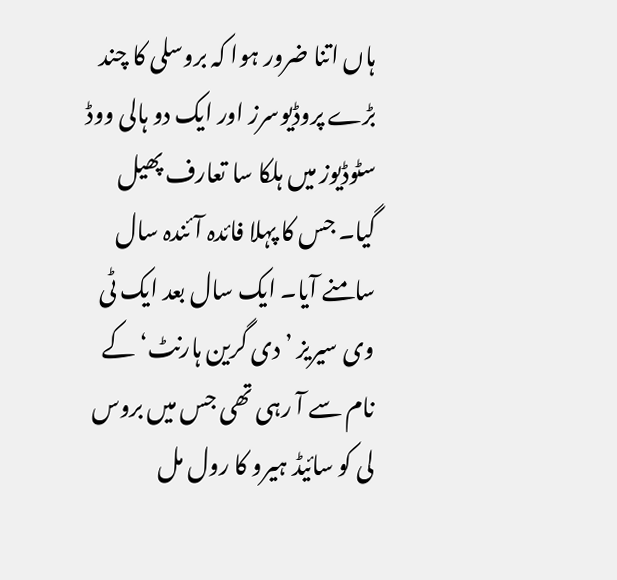ہاں اتنا ضرور ہوا کہ بروسلی کا چند بڑے پروڈیوسرز اور ایک دو ہالی ووڈ سٹوڈیوز میں ہلکا سا تعارف پھیل گیا۔ جس کا پہلا فائدہ آئندہ سال سامنے آیا۔ ایک سال بعد ایک ٹی وی سیریز ’دی گرین ہارنٹ‘ کے نام سے آ رہی تھی جس میں بروس لی کو سائیڈ ہیرو کا رول مل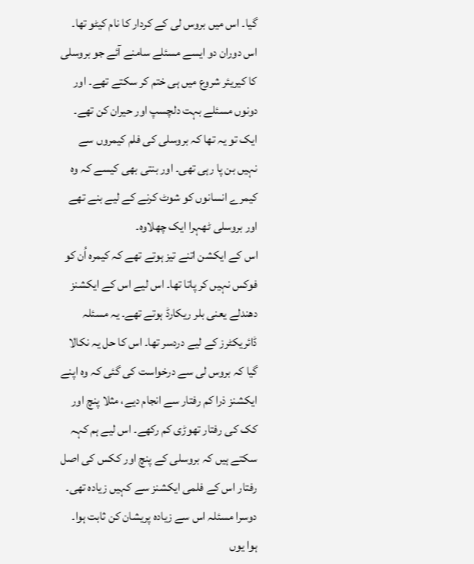گیا۔ اس میں بروس لی کے کردار کا نام کیٹو تھا۔ اس دوران دو ایسے مسئلے سامنے آئے جو بروسلی کا کیریئر شروع میں ہی ختم کر سکتے تھے۔ اور دونوں مسئلے بہت دلچسپ اور حیران کن تھے۔ ایک تو یہ تھا کہ بروسلی کی فلم کیمروں سے نہیں بن پا رہی تھی۔ اور بنتی بھی کیسے کہ وہ کیمرے انسانوں کو شوٹ کرنے کے لیے بنے تھے اور بروسلی ٹھہرا ایک چھلاوہ۔
اس کے ایکشن اتنے تیز ہوتے تھے کہ کیمرہ اُن کو فوکس نہیں کر پاتا تھا۔ اس لیے اس کے ایکشنز دھندلے یعنی بلر ریکارڈ ہوتے تھے۔ یہ مسئلہ ڈائریکٹرز کے لیے دردسر تھا۔ اس کا حل یہ نکالا گیا کہ بروس لی سے درخواست کی گئی کہ وہ اپنے ایکشنز ذرا کم رفتار سے انجام دیے، مثلا پنچ اور کک کی رفتار تھوڑی کم رکھے۔ اس لیے ہم کہہ سکتے ہیں کہ بروسلی کے پنچ اور ککس کی اصل رفتار اس کے فلمی ایکشنز سے کہیں زیادہ تھی۔ دوسرا مسئلہ اس سے زیادہ پریشان کن ثابت ہوا۔ ہوا یوں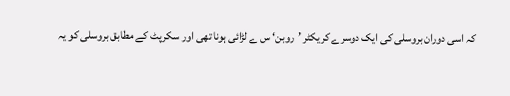کہ اسی دوران بروسلی کی ایک دوسرے کریکٹر ’روبن‘ س ے لڑائی ہونا تھی اور سکرپٹ کے مطابق بروسلی کو یہ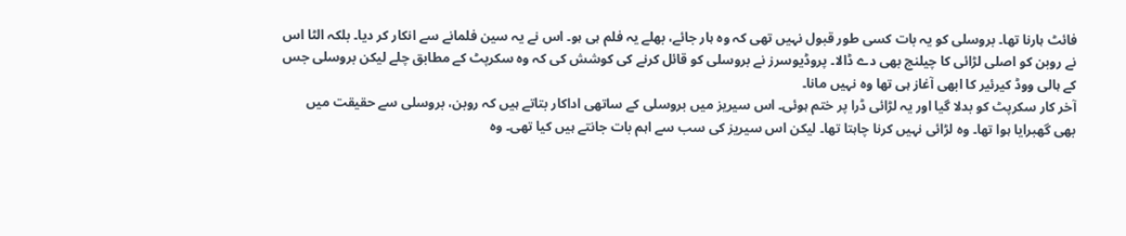فائٹ ہارنا تھا۔ بروسلی کو یہ بات کسی طور قبول نہیں تھی کہ وہ ہار جائے، بھلے یہ فلم ہی ہو۔ اس نے یہ سین فلمانے سے انکار کر دیا۔ بلکہ الٹا اس نے روبن کو اصلی لڑائی کا چیلنج بھی دے ڈالا۔ پروڈیوسرز نے بروسلی کو قائل کرنے کی کوشش کی کہ وہ سکرپٹ کے مطابق چلے لیکن بروسلی جس کے ہالی ووڈ کیرئیر کا ابھی آغاز ہی تھا وہ نہیں مانا۔
آخر کار سکرپٹ کو بدلا گیا اور یہ لڑائی ڈرا پر ختم ہوئی۔ اس سیریز میں بروسلی کے ساتھی اداکار بتاتے ہیں کہ روبن، بروسلی سے حقیقت میں بھی گھبرایا ہوا تھا۔ وہ لڑائی نہیں کرنا چاہتا تھا۔ لیکن اس سیریز کی سب سے اہم بات جانتے ہیں کیا تھی۔ وہ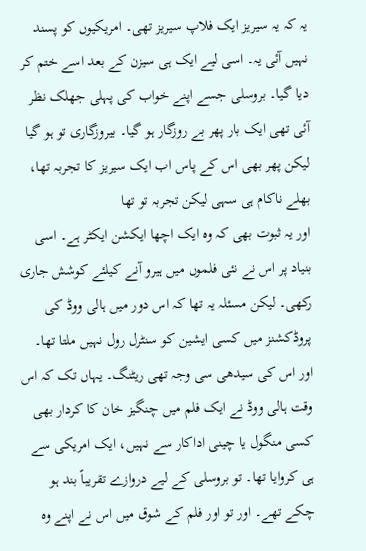یہ کہ یہ سیریز ایک فلاپ سیریز تھی۔ امریکیوں کو پسند نہیں آئی یہ۔ اسی لیے ایک ہی سیزن کے بعد اسے ختم کر دیا گیا۔ بروسلی جسے اپنے خواب کی پہلی جھلک نظر آئی تھی ایک بار پھر بے روزگار ہو گیا۔ بیروزگاری تو ہو گیا لیکن پھر بھی اس کے پاس اب ایک سیریز کا تجربہ تھا، بھلے ناکام ہی سہی لیکن تجربہ تو تھا
اور یہ ثبوت بھی کہ وہ ایک اچھا ایکشن ایکٹر ہے۔ اسی بنیاد پر اس نے نئی فلموں میں ہیرو آنے کیلئے کوشش جاری رکھی۔ لیکن مسئلہ یہ تھا کہ اس دور میں ہالی ووڈ کی پروڈکشنز میں کسی ایشین کو سنٹرل رول نہیں ملتا تھا۔ اور اس کی سیدھی سی وجہ تھی ریٹنگ۔ یہاں تک کہ اس وقت ہالی ووڈ نے ایک فلم میں چنگیز خان کا کردار بھی کسی منگول یا چینی اداکار سے نہیں، ایک امریکی سے ہی کروایا تھا۔ تو بروسلی کے لیے دروازے تقریباً بند ہو چکے تھے۔ اور تو اور فلم کے شوق میں اس نے اپنے وہ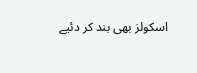اسکولز بھی بند کر دئیے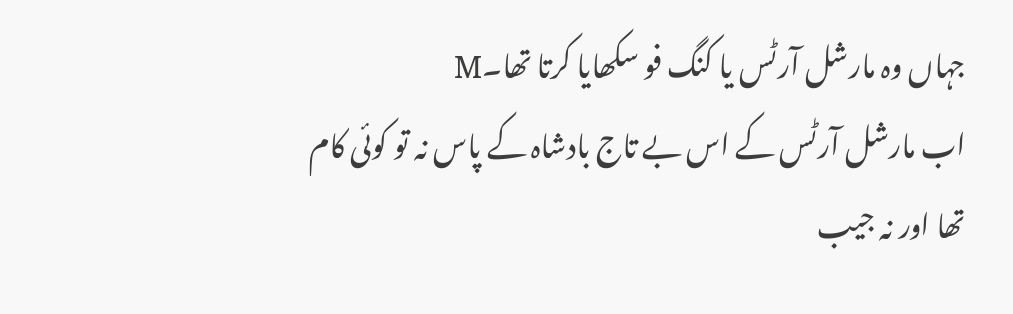جہاں وہ مارشل آرٹس یا کنگ فو سکھایا کرتا تھا۔M
اب مارشل آرٹس کے اس بے تاج بادشاہ کے پاس نہ تو کوئی کام تھا اور نہ جیب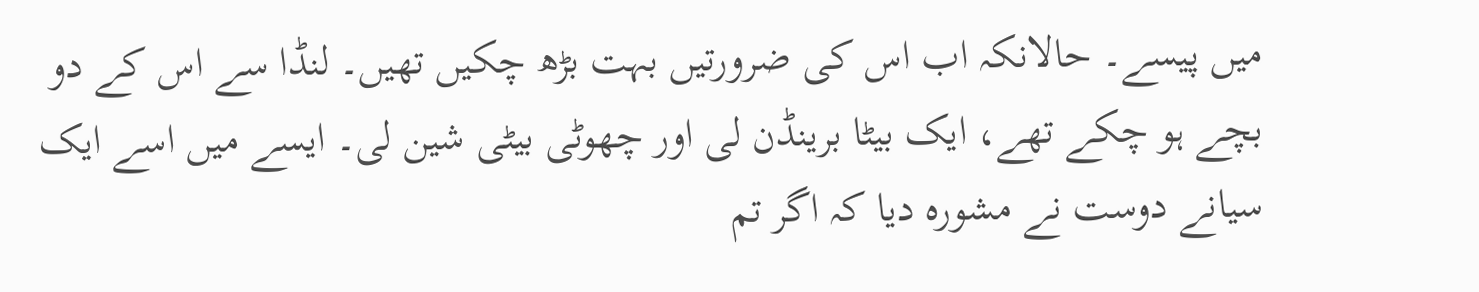میں پیسے۔ حالانکہ اب اس کی ضرورتیں بہت بڑھ چکیں تھیں۔ لنڈا سے اس کے دو بچے ہو چکے تھے، ایک بیٹا برینڈن لی اور چھوٹی بیٹی شین لی۔ ایسے میں اسے ایک سیانے دوست نے مشورہ دیا کہ اگر تم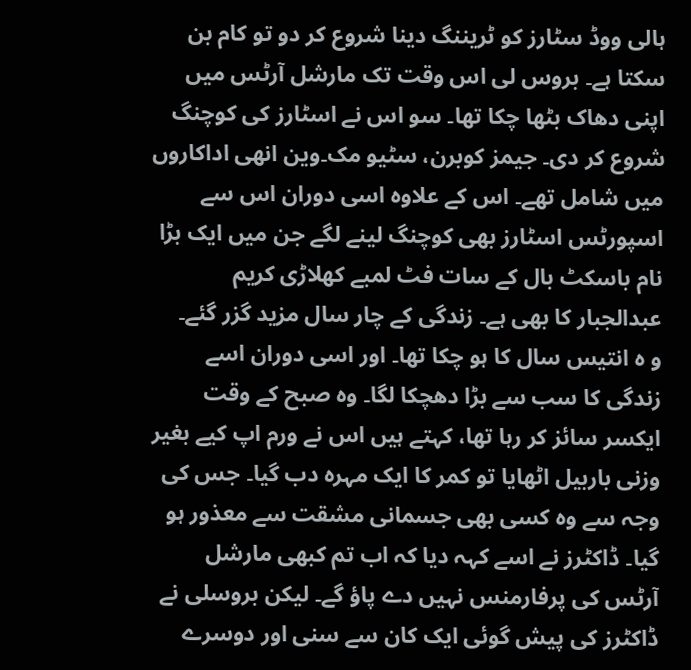ہالی ووڈ سٹارز کو ٹریننگ دینا شروع کر دو تو کام بن سکتا ہے۔ بروس لی اس وقت تک مارشل آرٹس میں اپنی دھاک بٹھا چکا تھا۔ سو اس نے اسٹارز کی کوچنگ شروع کر دی۔ جیمز کوبرن، سٹیو مک۔وین انھی اداکاروں میں شامل تھے۔ اس کے علاوہ اسی دوران اس سے اسپورٹس اسٹارز بھی کوچنگ لینے لگے جن میں ایک بڑا نام باسکٹ بال کے سات فٹ لمبے کھلاڑی کریم عبدالجبار کا بھی ہے۔ زندگی کے چار سال مزید گزر گئے۔
و ہ انتیس سال کا ہو چکا تھا۔ اور اسی دوران اسے زندگی کا سب سے بڑا دھچکا لگا۔ وہ صبح کے وقت ایکسر سائز کر رہا تھا، کہتے ہیں اس نے ورم اپ کیے بغیر وزنی باربیل اٹھایا تو کمر کا ایک مہرہ دب گیا۔ جس کی وجہ سے وہ کسی بھی جسمانی مشقت سے معذور ہو گیا۔ ڈاکٹرز نے اسے کہہ دیا کہ اب تم کبھی مارشل آرٹس کی پرفارمنس نہیں دے پاؤ گے۔ لیکن بروسلی نے ڈاکٹرز کی پیش گوئی ایک کان سے سنی اور دوسرے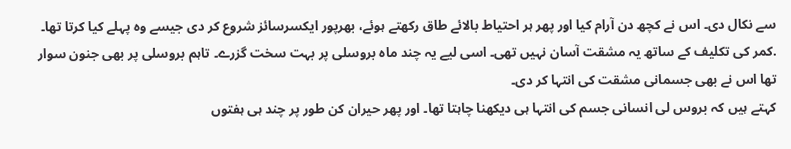سے نکال دی۔ اس نے کچھ دن آرام کیا اور پھر ہر احتیاط بالائے طاق رکھتے ہوئے، بھرپور ایکسرسائز شروع کر دی جیسے وہ پہلے کیا کرتا تھا۔ .کمر کی تکلیف کے ساتھ یہ مشقت آسان نہیں تھی۔ اسی لیے یہ چند ماہ بروسلی پر بہت سخت گزرے۔ تاہم بروسلی پر بھی جنون سوار تھا اس نے بھی جسمانی مشقت کی انتہا کر دی۔
کہتے ہیں کہ بروس لی انسانی جسم کی انتہا ہی دیکھنا چاہتا تھا۔ اور پھر حیران کن طور پر چند ہی ہفتوں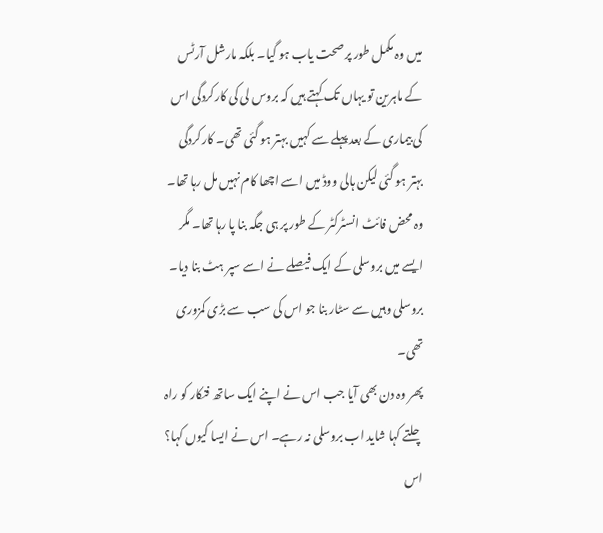میں وہ مکمل طور پر صحت یاب ہو گیا۔ بلکہ مارشل آرٹس کے ماہرین تو یہاں تک کہتے ہیں کہ بروس لی کی کارکردگی اس کی بیماری کے بعد پہلے سے کہیں بہتر ہو گئی تھی۔ کارکردگی بہتر ہو گئی لیکن ہالی ووڈ میں اسے اچھا کام نہیں مل رہا تھا۔ وہ محض فائٹ انسٹرکٹر کے طور پر ہی جگہ بنا پا رہا تھا۔ مگر ایسے میں بروسلی کے ایک فیصلے نے اسے سپر ہٹ بنا دیا۔ بروسلی وہیں سے سٹار بنا جو اس کی سب سے بڑی کمزوری تھی۔
پھر وہ دن بھی آیا جب اس نے اپنے ایک ساتھ فنکار کو راہ چلتے کہا شاید اب بروسلی نہ رہے۔ اس نے ایسا کیوں کہا؟ اس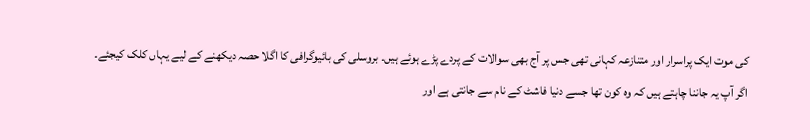کی موت ایک پراسرار اور متنازعہ کہانی تھی جس پر آج بھی سوالات کے پردے پڑے ہوئے ہیں۔ بروسلی کی بائیوگرافی کا اگلا حصہ دیکھنے کے لیے یہاں کلک کیجئے۔ اگر آپ یہ جاننا چاہتے ہیں کہ وہ کون تھا جسے دنیا فاشٹ کے نام سے جانتی ہے اور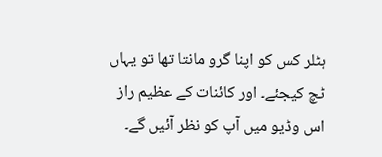ہٹلر کس کو اپنا گرو مانتا تھا تو یہاں ٹچ کیجئے۔ اور کائنات کے عظیم راز اس وڈیو میں آپ کو نظر آئیں گے۔